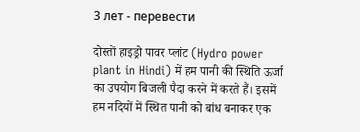3 лет - перевести

दोस्तों हाइड्रो पावर प्लांट (Hydro power plant in Hindi) में हम पानी की स्थिति ऊर्जा का उपयोग बिजली पैदा करने में करते हैं। इसमें हम नदियों में स्थित पानी को बांध बनाकर एक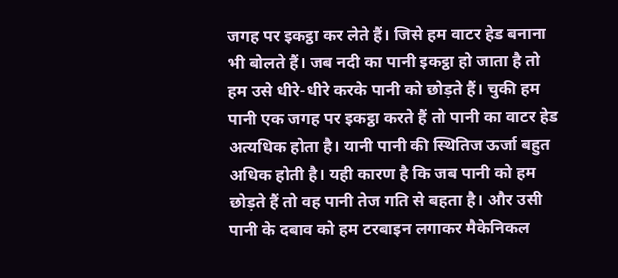जगह पर इकट्ठा कर लेते हैं। जिसे हम वाटर हेड बनाना भी बोलते हैं। जब नदी का पानी इकट्ठा हो जाता है तो हम उसे धीरे-धीरे करके पानी को छोड़ते हैं। चुकी हम पानी एक जगह पर इकट्ठा करते हैं तो पानी का वाटर हेड अत्यधिक होता है। यानी पानी की स्थितिज ऊर्जा बहुत अधिक होती है। यही कारण है कि जब पानी को हम छोड़ते हैं तो वह पानी तेज गति से बहता है। और उसी पानी के दबाव को हम टरबाइन लगाकर मैकेनिकल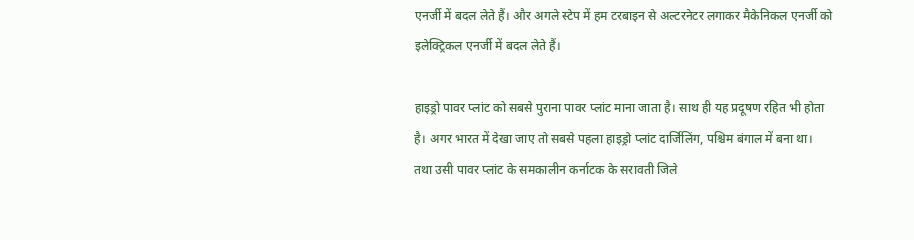एनर्जी में बदल लेते हैं। और अगले स्टेप में हम टरबाइन से अल्टरनेटर लगाकर मैकेनिकल एनर्जी को इलेक्ट्रिकल एनर्जी में बदल लेते हैं।

हाइड्रो पावर प्लांट को सबसे पुराना पावर प्लांट माना जाता है। साथ ही यह प्रदूषण रहित भी होता है। अगर भारत में देखा जाए तो सबसे पहला हाइड्रो प्लांट दार्जिलिंग, पश्चिम बंगाल में बना था। तथा उसी पावर प्लांट के समकालीन कर्नाटक के सरावती जिले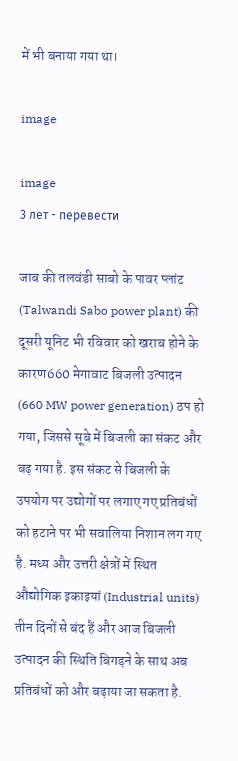में भी बनाया गया था।

image

image
3 лет - перевести

जाब की तलवंडी साबो के पावर प्लांट (Talwandi Sabo power plant) की दूसरी यूनिट भी रविवार को खराब होने के कारण660 मेगावाट बिजली उत्पादन (660 MW power generation) ठप हो गया, जिससे सूबे में बिजली का संकट और बढ़ गया है. इस संकट से बिजली के उपयोग पर उद्योगों पर लगाए गए प्रतिबंधों को हटाने पर भी सवालिया निशान लग गए है. मध्य और उत्तरी क्षेत्रों में स्थित औद्योगिक इकाइयां (Industrial units) तीन दिनों से बंद हैं और आज बिजली उत्पादन की स्थिति बिगड़ने के साथ अब प्रतिबंधों को और बढ़ाया जा सकता है.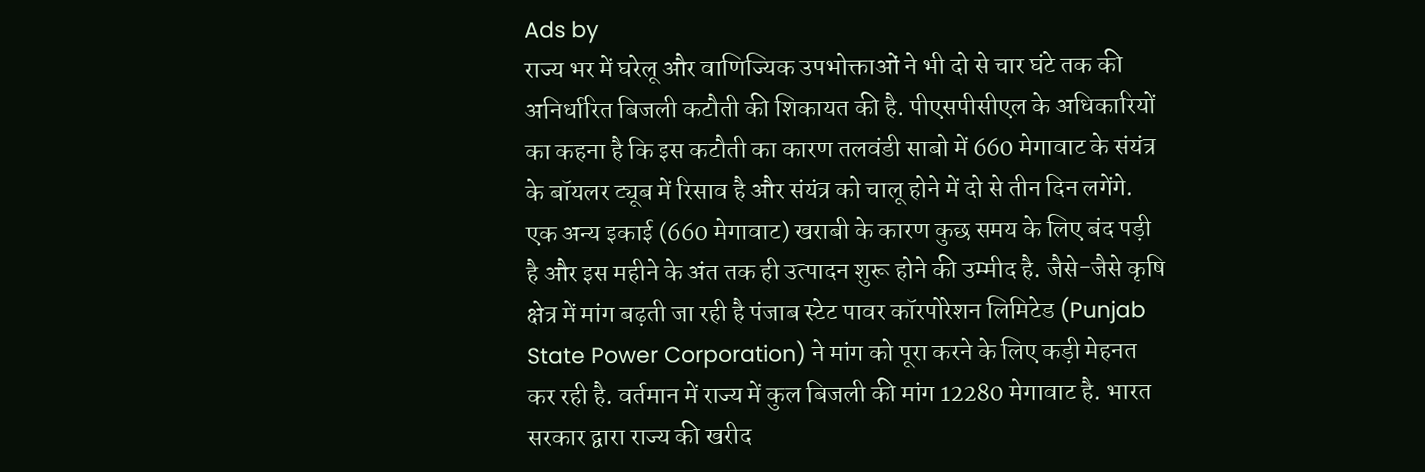Ads by
राज्य भर में घरेलू और वाणिज्यिक उपभोक्ताओं ने भी दो से चार घंटे तक की अनिर्धारित बिजली कटौती की शिकायत की है. पीएसपीसीएल के अधिकारियों का कहना है कि इस कटौती का कारण तलवंडी साबो में 660 मेगावाट के संयंत्र के बॉयलर ट्यूब में रिसाव है और संयंत्र को चालू होने में दो से तीन दिन लगेंगे. एक अन्य इकाई (660 मेगावाट) खराबी के कारण कुछ समय के लिए बंद पड़ी है और इस महीने के अंत तक ही उत्पादन शुरू होने की उम्मीद है. जैसे-जैसे कृषि क्षेत्र में मांग बढ़ती जा रही है पंजाब स्टेट पावर कॉरपोरेशन लिमिटेड (Punjab State Power Corporation) ने मांग को पूरा करने के लिए कड़ी मेहनत कर रही है. वर्तमान में राज्य में कुल बिजली की मांग 12280 मेगावाट है. भारत सरकार द्वारा राज्य की खरीद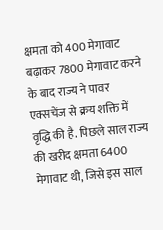क्षमता को 400 मेगावाट बढ़ाकर 7800 मेगावाट करने के बाद राज्य ने पावर एक्सचेंज से क्रय शक्ति में वृद्धि की है. पिछले साल राज्य की खरीद क्षमता 6400 मेगावाट थी, जिसे इस साल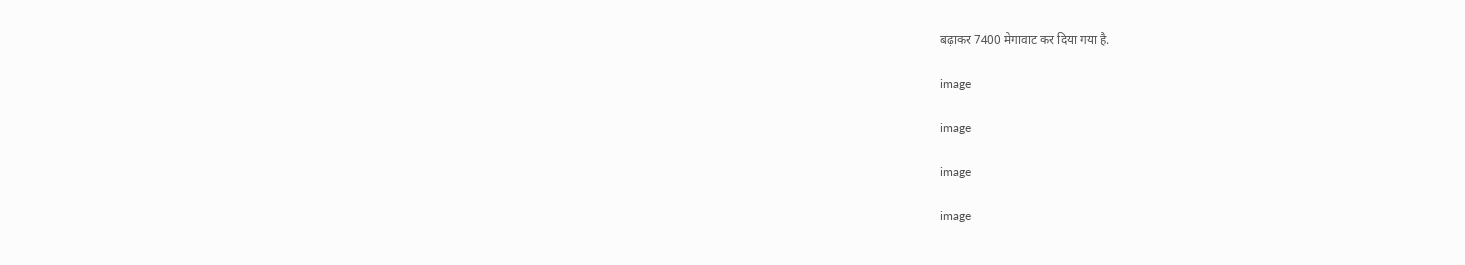बढ़ाकर 7400 मेगावाट कर दिया गया है.

image

image

image

image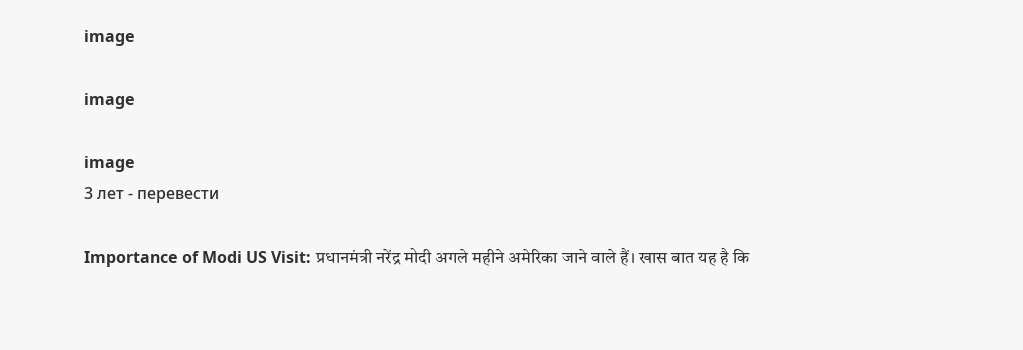image

image

image
3 лет - перевести

Importance of Modi US Visit: प्रधानमंत्री नरेंद्र मोदी अगले महीने अमेरिका जाने वाले हैं। खास बात यह है कि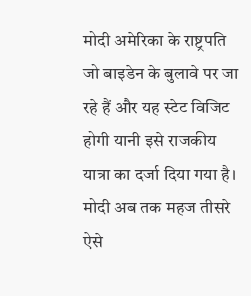मोदी अमेरिका के राष्ट्रपति जो बाइडेन के बुलावे पर जा रहे हैं और यह स्टेट विजिट होगी यानी इसे राजकीय यात्रा का दर्जा दिया गया है। मोदी अब तक महज तीसरे ऐसे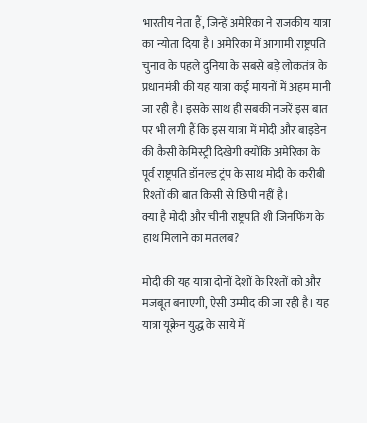भारतीय नेता हैं, जिन्हें अमेरिका ने राजकीय यात्रा का न्योता दिया है। अमेरिका में आगामी राष्ट्रपति चुनाव के पहले दुनिया के सबसे बड़े लोकतंत्र के प्रधानमंत्री की यह यात्रा कई मायनों में अहम मानी जा रही है। इसके साथ ही सबकी नजरें इस बात पर भी लगी हैं कि इस यात्रा में मोदी और बाइडेन की कैसी केमिस्ट्री दिखेगी क्योंकि अमेरिका के पूर्व राष्ट्रपति डॉनल्ड ट्रंप के साथ मोदी के करीबी रिश्तों की बात किसी से छिपी नहीं है।
क्या है मोदी और चीनी राष्ट्रपति शी जिनफिंग के हाथ मिलाने का मतलब?

मोदी की यह यात्रा दोनों देशों के रिश्तों को और मजबूत बनाएगी, ऐसी उम्मीद की जा रही है। यह यात्रा यूक्रेन युद्ध के साये में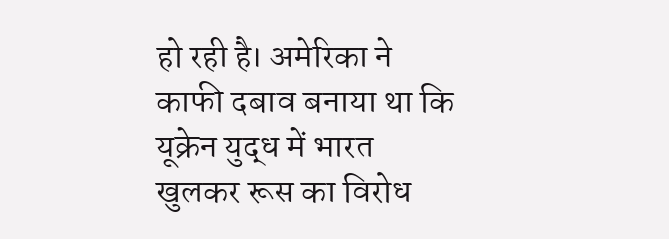हो रही है। अमेरिका ने काफी दबाव बनाया था कि यूक्रेन युद्ध में भारत खुलकर रूस का विरोध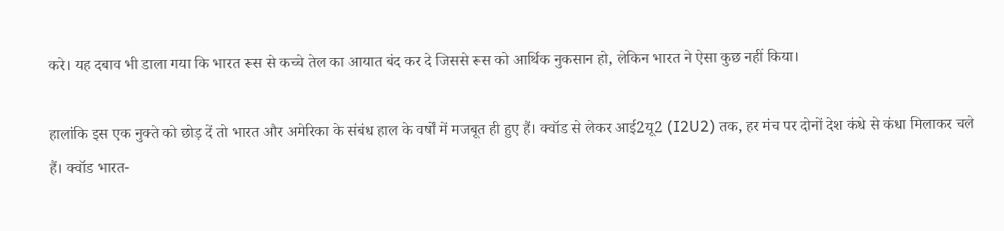करे। यह दबाव भी डाला गया कि भारत रूस से कच्चे तेल का आयात बंद कर दे जिससे रूस को आर्थिक नुकसान हो, लेकिन भारत ने ऐसा कुछ नहीं किया।

हालांकि इस एक नुक्ते को छोड़ दें तो भारत और अमेरिका के संबंध हाल के वर्षों में मजबूत ही हुए हैं। क्वॉड से लेकर आई2यू2 (I2U2) तक, हर मंच पर दोनों देश कंधे से कंधा मिलाकर चले हैं। क्वॉड भारत-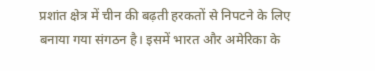प्रशांत क्षेत्र में चीन की बढ़ती हरकतों से निपटने के लिए बनाया गया संगठन है। इसमें भारत और अमेरिका के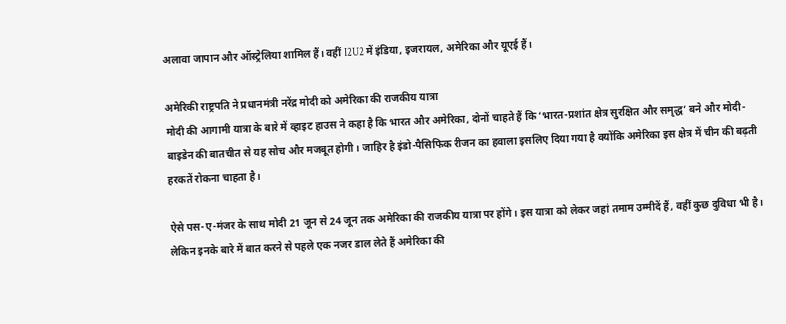अलावा जापान और ऑस्ट्रेलिया शामिल हैं। वहीं I2U2 में इंडिया, इजरायल, अमेरिका और यूएई हैं।

अमेरिकी राष्ट्रपति ने प्रधानमंत्री नरेंद्र मोदी को अमेरिका की राजकीय यात्रा
मोदी की आगामी यात्रा के बारे में व्हाइट हाउस ने कहा है कि भारत और अमेरिका, दोनों चाहते हैं कि ‘भारत-प्रशांत क्षेत्र सुरक्षित और समृद्ध’ बने और मोदी-बाइडेन की बातचीत से यह सोच और मजबूत होगी। जाहिर है इंडो-पैसिफिक रीजन का हवाला इसलिए दिया गया है क्योंकि अमेरिका इस क्षेत्र में चीन की बढ़ती हरकतें रोकना चाहता है।

ऐसे पस-ए-मंजर के साथ मोदी 21 जून से 24 जून तक अमेरिका की राजकीय यात्रा पर होंगे। इस यात्रा को लेकर जहां तमाम उम्मीदें हैं, वहीं कुछ दुविधा भी है। लेकिन इनके बारे में बात करने से पहले एक नजर डाल लेते हैं अमेरिका की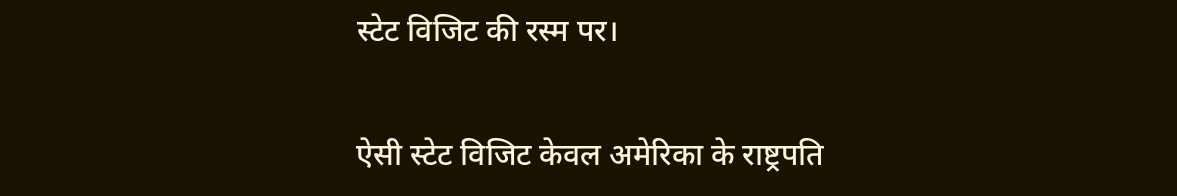स्टेट विजिट की रस्म पर।

ऐसी स्टेट विजिट केवल अमेरिका के राष्ट्रपति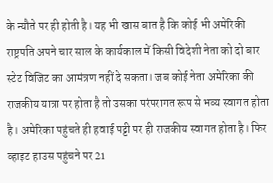के न्यौते पर ही होती है। यह भी खास बात है कि कोई भी अमेरिकी राष्ट्रपति अपने चार साल के कार्यकाल में किसी विदेशी नेता को दो बार स्टेट विजिट का आमंत्रण नहीं दे सकता। जब कोई नेता अमेरिका की राजकीय यात्रा पर होता है तो उसका परंपरागत रूप से भव्य स्वागत होता है। अमेरिका पहुंचते ही हवाई पट्टी पर ही राजकीय स्वागत होता है। फिर व्हाइट हाउस पहुंचने पर 21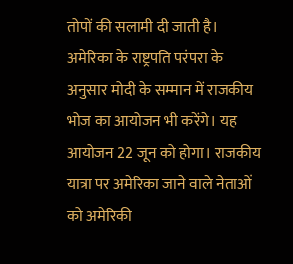तोपों की सलामी दी जाती है। अमेरिका के राष्ट्रपति परंपरा के अनुसार मोदी के सम्मान में राजकीय भोज का आयोजन भी करेंगे। यह आयोजन 22 जून को होगा। राजकीय यात्रा पर अमेरिका जाने वाले नेताओं को अमेरिकी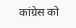कांग्रेस को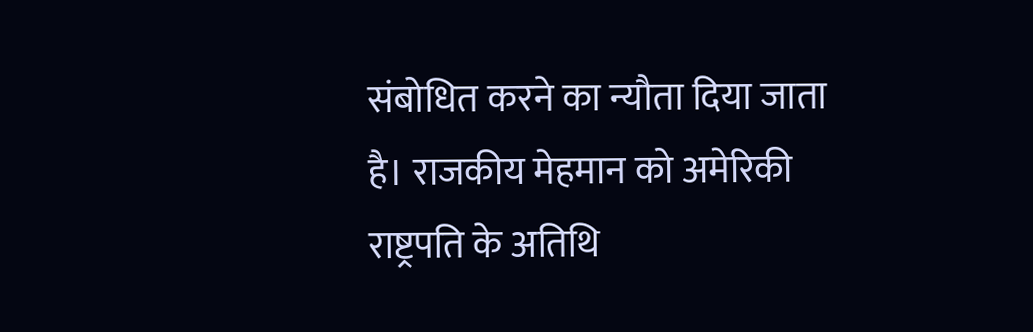संबोधित करने का न्यौता दिया जाता है। राजकीय मेहमान को अमेरिकी राष्ट्रपति के अतिथि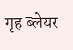गृह ब्लेयर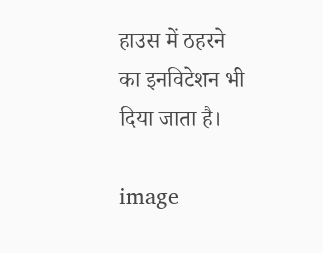हाउस में ठहरने का इनविटेशन भी दिया जाता है।

image